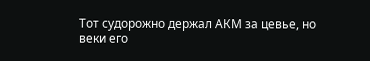Тот судорожно держал АКМ за цевье, но веки его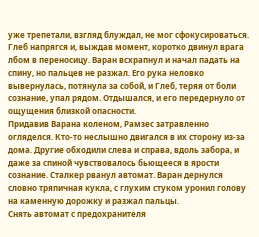уже трепетали, взгляд блуждал, не мог сфокусироваться. Глеб напрягся и, выждав момент, коротко двинул врага лбом в переносицу. Варан всхрапнул и начал падать на спину, но пальцев не разжал. Его рука неловко вывернулась, потянула за собой, и Глеб, теряя от боли сознание, упал рядом. Отдышался, и его передернуло от ощущения близкой опасности.
Придавив Варана коленом, Рамзес затравленно огляделся. Кто-то неслышно двигался в их сторону из-за дома. Другие обходили слева и справа, вдоль забора, и даже за спиной чувствовалось бьющееся в ярости сознание. Сталкер рванул автомат. Варан дернулся словно тряпичная кукла, с глухим стуком уронил голову на каменную дорожку и разжал пальцы.
Снять автомат с предохранителя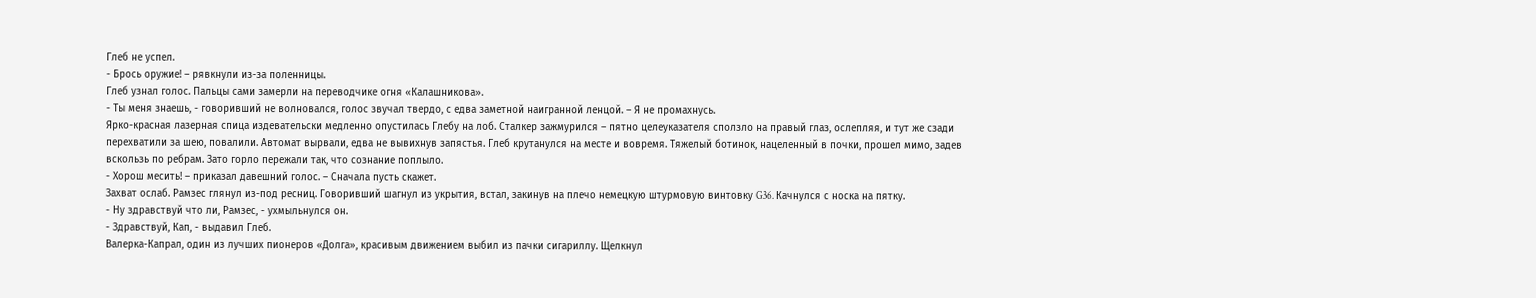Глеб не успел.
- Брось оружие! – рявкнули из-за поленницы.
Глеб узнал голос. Пальцы сами замерли на переводчике огня «Калашникова».
- Ты меня знаешь, - говоривший не волновался, голос звучал твердо, с едва заметной наигранной ленцой. – Я не промахнусь.
Ярко-красная лазерная спица издевательски медленно опустилась Глебу на лоб. Сталкер зажмурился – пятно целеуказателя сползло на правый глаз, ослепляя, и тут же сзади перехватили за шею, повалили. Автомат вырвали, едва не вывихнув запястья. Глеб крутанулся на месте и вовремя. Тяжелый ботинок, нацеленный в почки, прошел мимо, задев вскользь по ребрам. Зато горло пережали так, что сознание поплыло.
- Хорош месить! – приказал давешний голос. – Сначала пусть скажет.
Захват ослаб. Рамзес глянул из-под ресниц. Говоривший шагнул из укрытия, встал, закинув на плечо немецкую штурмовую винтовку G36. Качнулся с носка на пятку.
- Ну здравствуй что ли, Рамзес, - ухмыльнулся он.
- Здравствуй, Кап, - выдавил Глеб.
Валерка-Капрал, один из лучших пионеров «Долга», красивым движением выбил из пачки сигариллу. Щелкнул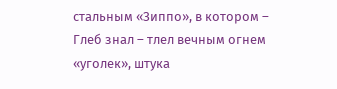стальным «Зиппо», в котором – Глеб знал – тлел вечным огнем «уголек», штука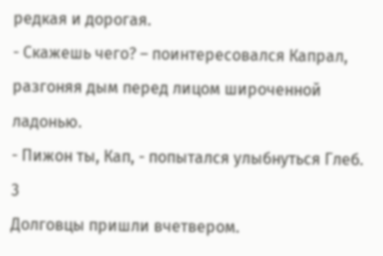редкая и дорогая.
- Скажешь чего? – поинтересовался Капрал, разгоняя дым перед лицом широченной ладонью.
- Пижон ты, Кап, - попытался улыбнуться Глеб.
3
Долговцы пришли вчетвером.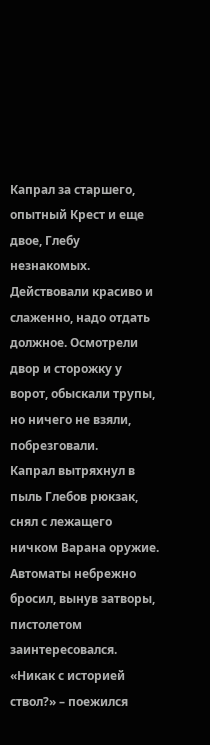Капрал за старшего, опытный Крест и еще двое, Глебу незнакомых. Действовали красиво и слаженно, надо отдать должное. Осмотрели двор и сторожку у ворот, обыскали трупы, но ничего не взяли, побрезговали.
Капрал вытряхнул в пыль Глебов рюкзак, снял с лежащего ничком Варана оружие. Автоматы небрежно бросил, вынув затворы, пистолетом заинтересовался.
«Никак с историей ствол?» – поежился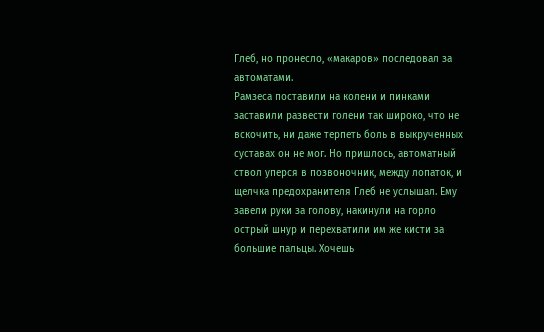Глеб, но пронесло, «макаров» последовал за автоматами.
Рамзеса поставили на колени и пинками заставили развести голени так широко, что не вскочить, ни даже терпеть боль в выкрученных суставах он не мог. Но пришлось, автоматный ствол уперся в позвоночник, между лопаток, и щелчка предохранителя Глеб не услышал. Ему завели руки за голову, накинули на горло острый шнур и перехватили им же кисти за большие пальцы. Хочешь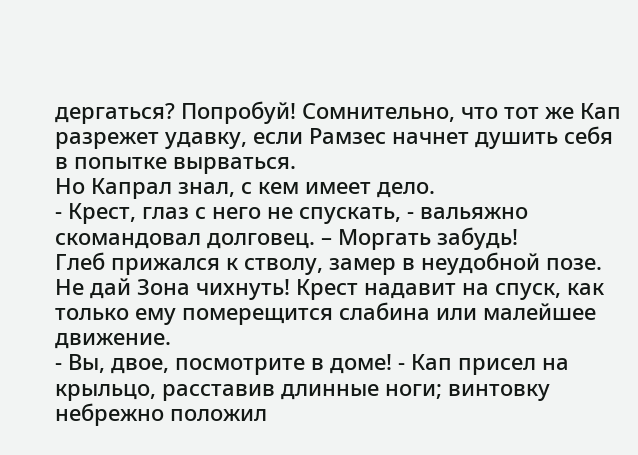дергаться? Попробуй! Сомнительно, что тот же Кап разрежет удавку, если Рамзес начнет душить себя в попытке вырваться.
Но Капрал знал, с кем имеет дело.
- Крест, глаз с него не спускать, - вальяжно скомандовал долговец. – Моргать забудь!
Глеб прижался к стволу, замер в неудобной позе. Не дай Зона чихнуть! Крест надавит на спуск, как только ему померещится слабина или малейшее движение.
- Вы, двое, посмотрите в доме! - Кап присел на крыльцо, расставив длинные ноги; винтовку небрежно положил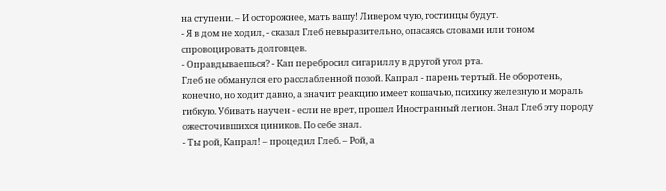на ступени. – И осторожнее, мать вашу! Ливером чую, гостинцы будут.
- Я в дом не ходил, - сказал Глеб невыразительно, опасаясь словами или тоном спровоцировать долговцев.
- Оправдываешься? - Кап перебросил сигариллу в другой угол рта.
Глеб не обманулся его расслабленной позой. Капрал - парень тертый. Не оборотень, конечно, но ходит давно, а значит реакцию имеет кошачью, психику железную и мораль гибкую. Убивать научен - если не врет, прошел Иностранный легион. Знал Глеб эту породу ожесточившихся циников. По себе знал.
- Ты рой, Капрал! – процедил Глеб. – Рой, а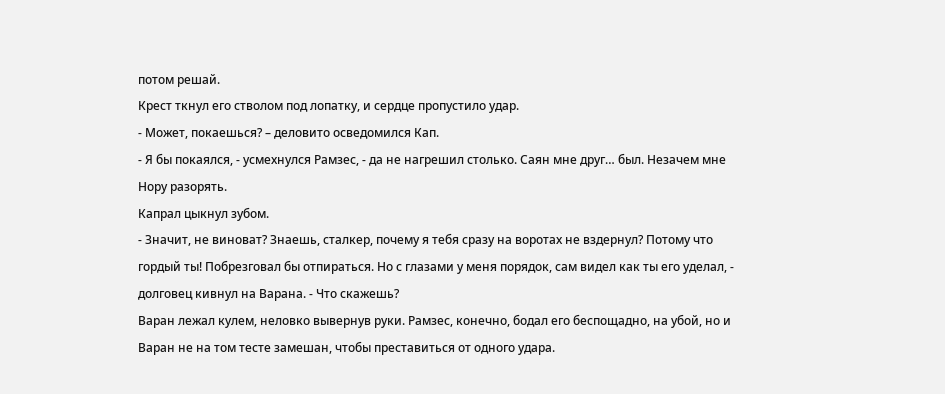потом решай.
Крест ткнул его стволом под лопатку, и сердце пропустило удар.
- Может, покаешься? – деловито осведомился Кап.
- Я бы покаялся, - усмехнулся Рамзес, - да не нагрешил столько. Саян мне друг… был. Незачем мне Нору разорять.
Капрал цыкнул зубом.
- Значит, не виноват? Знаешь, сталкер, почему я тебя сразу на воротах не вздернул? Потому что гордый ты! Побрезговал бы отпираться. Но с глазами у меня порядок, сам видел как ты его уделал, - долговец кивнул на Варана. - Что скажешь?
Варан лежал кулем, неловко вывернув руки. Рамзес, конечно, бодал его беспощадно, на убой, но и Варан не на том тесте замешан, чтобы преставиться от одного удара.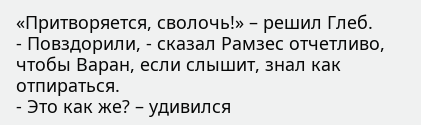«Притворяется, сволочь!» – решил Глеб.
- Повздорили, - сказал Рамзес отчетливо, чтобы Варан, если слышит, знал как отпираться.
- Это как же? – удивился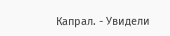Капрал. - Увидели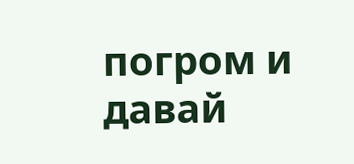погром и давай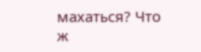махаться? Что ж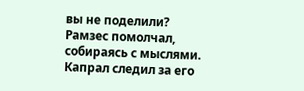вы не поделили?
Рамзес помолчал, собираясь с мыслями. Капрал следил за его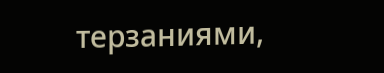терзаниями,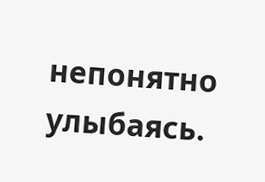непонятно улыбаясь.